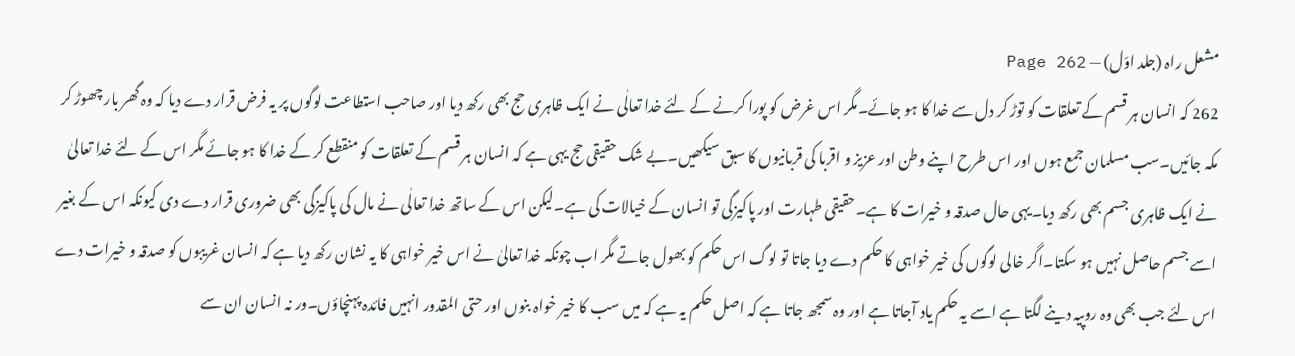مشعل راہ (جلد اوّل) — Page 262
262 کہ انسان ہر قسم کے تعلقات کو توڑ کر دل سے خدا کا ہو جائے۔مگر اس غرض کو پورا کرنے کے لئے خدا تعالٰی نے ایک ظاہری حج بھی رکھ دیا اور صاحب استطاعت لوگوں پر یہ فرض قرار دے دیا کہ وہ گھر بار چھوڑ کر مکہ جائیں۔سب مسلمان جمع ہوں اور اس طرح اپنے وطن اور عزیز و اقربا کی قربانیوں کا سبق سیکھیں۔بے شک حقیقی حج یہی ہے کہ انسان ہر قسم کے تعلقات کو منقطع کر کے خدا کا ہو جائے مگر اس کے لئے خدا تعالیٰ نے ایک ظاہری جسم بھی رکھ دیا۔یہی حال صدقہ و خیرات کا ہے۔حقیقی طہارت اور پاکیزگی تو انسان کے خیالات کی ہے۔لیکن اس کے ساتھ خدا تعالٰی نے مال کی پاکیزگی بھی ضروری قرار دے دی کیونکہ اس کے بغیر اسے جسم حاصل نہیں ہو سکتا۔اگر خالی لوگوں کی خیر خواہی کا حکم دے دیا جاتا تو لوگ اس حکم کو بھول جاتے مگر اب چونکہ خدا تعالیٰ نے اس خیر خواہی کا یہ نشان رکھ دیا ہے کہ انسان غریبوں کو صدقہ و خیرات دے اس لئے جب بھی وہ روپیہ دینے لگتا ہے اسے یہ حکم یاد آجاتا ہے اور وہ سمجھ جاتا ہے کہ اصل حکم یہ ہے کہ میں سب کا خیر خواہ بنوں اور حتی المقدور انہیں فائدہ پہنچاؤں۔ور نہ انسان ان سے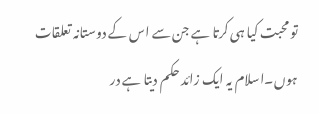تو محبت کیا ہی کرتا ہے جن سے اس کے دوستانہ تعلقات ہوں۔اسلام یہ ایک زائد حکم دیتا ہے در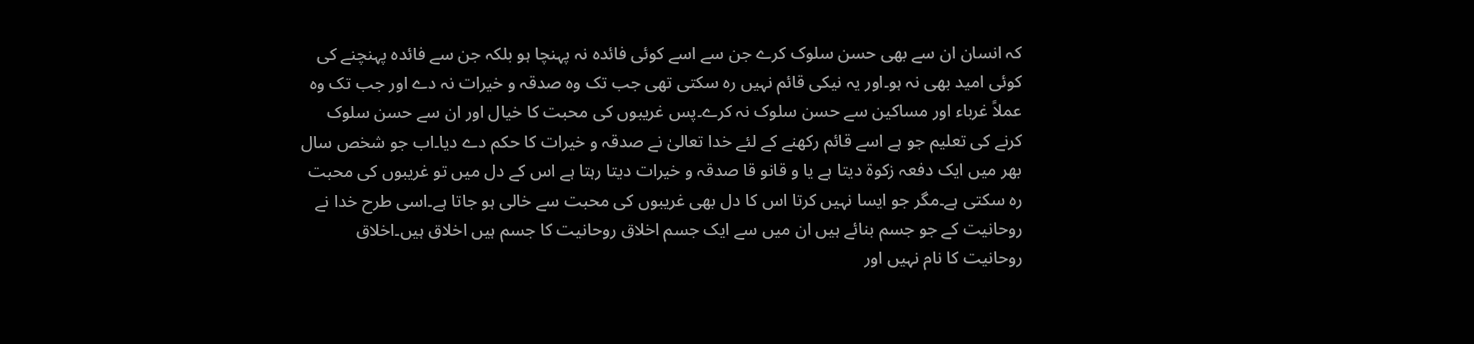کہ انسان ان سے بھی حسن سلوک کرے جن سے اسے کوئی فائدہ نہ پہنچا ہو بلکہ جن سے فائدہ پہنچنے کی کوئی امید بھی نہ ہو۔اور یہ نیکی قائم نہیں رہ سکتی تھی جب تک وہ صدقہ و خیرات نہ دے اور جب تک وہ عملاً غرباء اور مساکین سے حسن سلوک نہ کرے۔پس غریبوں کی محبت کا خیال اور ان سے حسن سلوک کرنے کی تعلیم جو ہے اسے قائم رکھنے کے لئے خدا تعالیٰ نے صدقہ و خیرات کا حکم دے دیا۔اب جو شخص سال بھر میں ایک دفعہ زکوۃ دیتا ہے یا و قانو قا صدقہ و خیرات دیتا رہتا ہے اس کے دل میں تو غریبوں کی محبت رہ سکتی ہے۔مگر جو ایسا نہیں کرتا اس کا دل بھی غریبوں کی محبت سے خالی ہو جاتا ہے۔اسی طرح خدا نے روحانیت کے جو جسم بنائے ہیں ان میں سے ایک جسم اخلاق روحانیت کا جسم ہیں اخلاق ہیں۔اخلاق روحانیت کا نام نہیں اور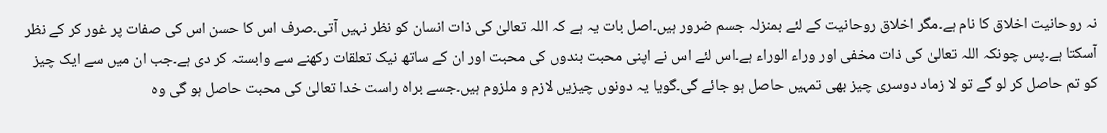نہ روحانیت اخلاق کا نام ہے۔مگر اخلاق روحانیت کے لئے بمنزلہ جسم ضرور ہیں۔اصل بات یہ ہے کہ اللہ تعالیٰ کی ذات انسان کو نظر نہیں آتی۔صرف اس کا حسن اس کی صفات پر غور کر کے نظر آسکتا ہے۔پس چونکہ اللہ تعالیٰ کی ذات مخفی اور وراء الوراء ہے۔اس لئے اس نے اپنی محبت بندوں کی محبت اور ان کے ساتھ نیک تعلقات رکھنے سے وابستہ کر دی ہے۔جب ان میں سے ایک چیز کو تم حاصل کر لو گے تو لا زماد دوسری چیز بھی تمہیں حاصل ہو جائے گی۔گویا یہ دونوں چیزیں لازم و ملزوم ہیں۔جسے براہ راست خدا تعالیٰ کی محبت حاصل ہو گی وہ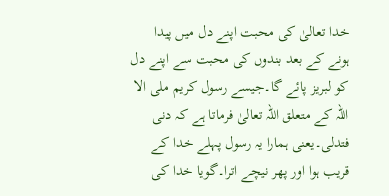خدا تعالیٰ کی محبت اپنے دل میں پیدا ہونے کے بعد بندوں کی محبت سے اپنے دل کو لبریز پائے گا۔جیسے رسول کریم ملی الا اللہ کے متعلق اللہ تعالیٰ فرماتا ہے کہ دنی فتدلی۔یعنی ہمارا یہ رسول پہلے خدا کے قریب ہوا اور پھر نیچے اترا۔گویا خدا کی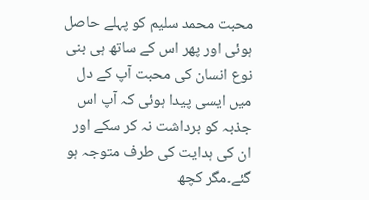محبت محمد سلیم کو پہلے حاصل ہوئی اور پھر اس کے ساتھ ہی بنی نوع انسان کی محبت آپ کے دل میں ایسی پیدا ہوئی کہ آپ اس جذبہ کو برداشت نہ کر سکے اور ان کی ہدایت کی طرف متوجہ ہو گئے۔مگر کچھ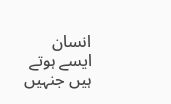انسان ایسے ہوتے ہیں جنہیں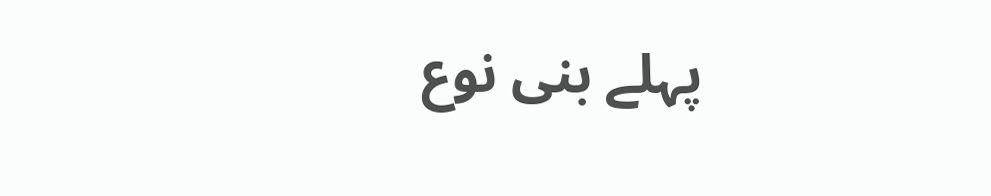پہلے بنی نوع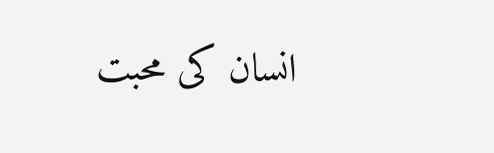انسان کی محبت